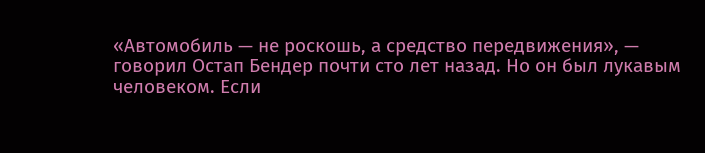«Автомобиль — не роскошь, а средство передвижения», — говорил Остап Бендер почти сто лет назад. Но он был лукавым человеком. Если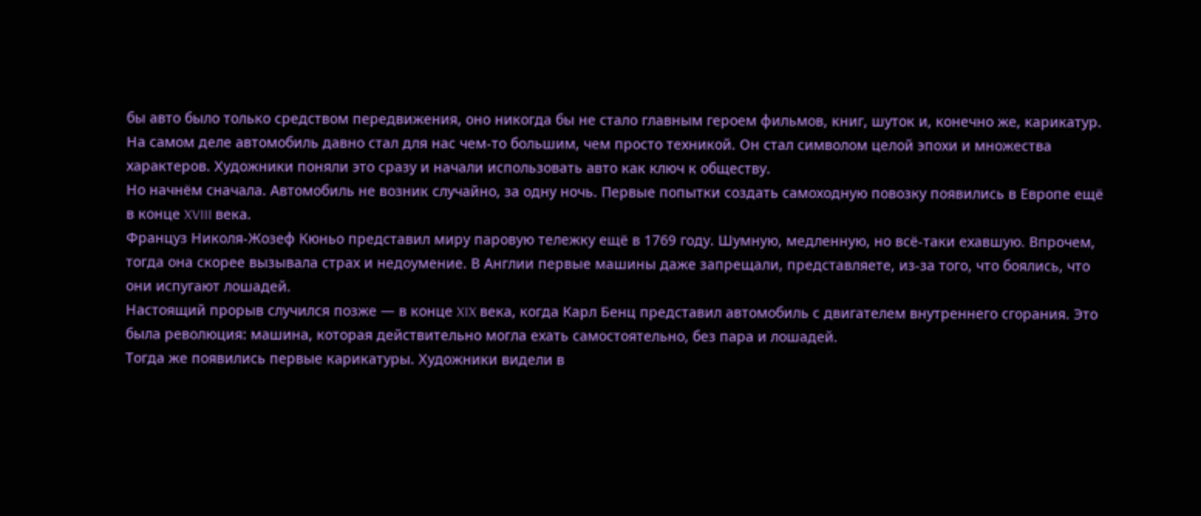бы авто было только средством передвижения, оно никогда бы не стало главным героем фильмов, книг, шуток и, конечно же, карикатур.
На самом деле автомобиль давно стал для нас чем-то большим, чем просто техникой. Он стал символом целой эпохи и множества характеров. Художники поняли это сразу и начали использовать авто как ключ к обществу.
Но начнём сначала. Автомобиль не возник случайно, за одну ночь. Первые попытки создать самоходную повозку появились в Европе ещё в конце XVIII века.
Француз Николя-Жозеф Кюньо представил миру паровую тележку ещё в 1769 году. Шумную, медленную, но всё-таки ехавшую. Впрочем, тогда она скорее вызывала страх и недоумение. В Англии первые машины даже запрещали, представляете, из-за того, что боялись, что они испугают лошадей.
Настоящий прорыв случился позже — в конце XIX века, когда Карл Бенц представил автомобиль с двигателем внутреннего сгорания. Это была революция: машина, которая действительно могла ехать самостоятельно, без пара и лошадей.
Тогда же появились первые карикатуры. Художники видели в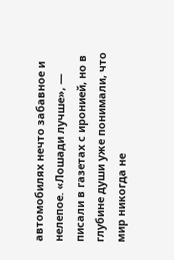автомобилях нечто забавное и нелепое. «Лошади лучше», — писали в газетах с иронией, но в глубине души уже понимали, что мир никогда не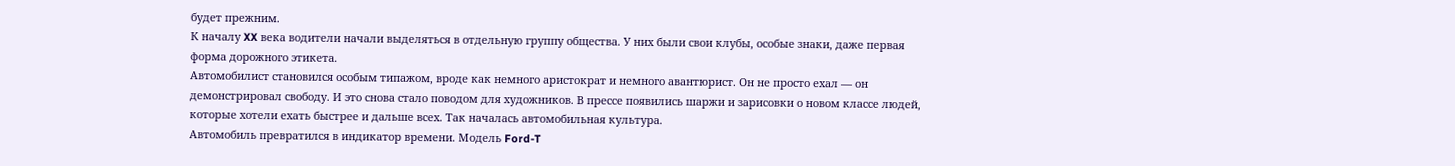будет прежним.
К началу XX века водители начали выделяться в отдельную группу общества. У них были свои клубы, особые знаки, даже первая форма дорожного этикета.
Автомобилист становился особым типажом, вроде как немного аристократ и немного авантюрист. Он не просто ехал — он демонстрировал свободу. И это снова стало поводом для художников. В прессе появились шаржи и зарисовки о новом классе людей, которые хотели ехать быстрее и дальше всех. Так началась автомобильная культура.
Автомобиль превратился в индикатор времени. Модель Ford-T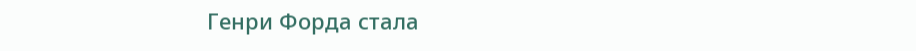Генри Форда стала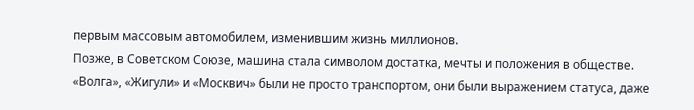первым массовым автомобилем, изменившим жизнь миллионов.
Позже, в Советском Союзе, машина стала символом достатка, мечты и положения в обществе. «Волга», «Жигули» и «Москвич» были не просто транспортом, они были выражением статуса, даже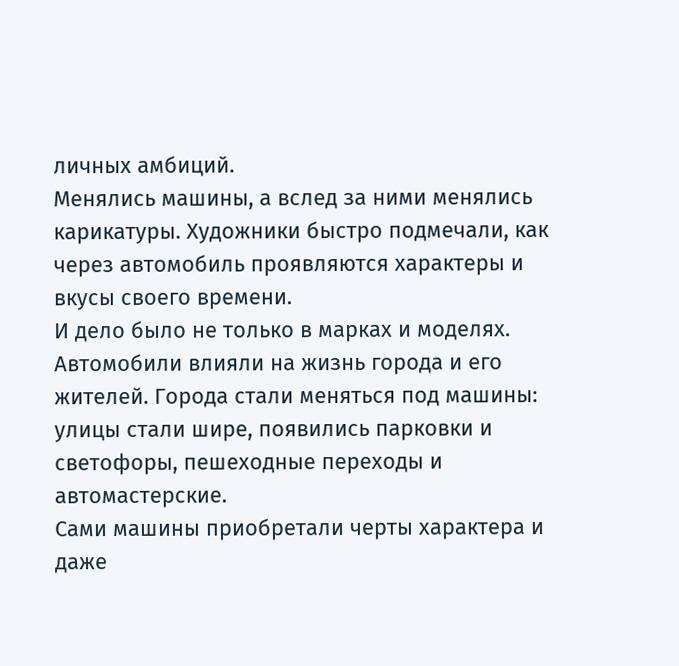личных амбиций.
Менялись машины, а вслед за ними менялись карикатуры. Художники быстро подмечали, как через автомобиль проявляются характеры и вкусы своего времени.
И дело было не только в марках и моделях. Автомобили влияли на жизнь города и его жителей. Города стали меняться под машины: улицы стали шире, появились парковки и светофоры, пешеходные переходы и автомастерские.
Сами машины приобретали черты характера и даже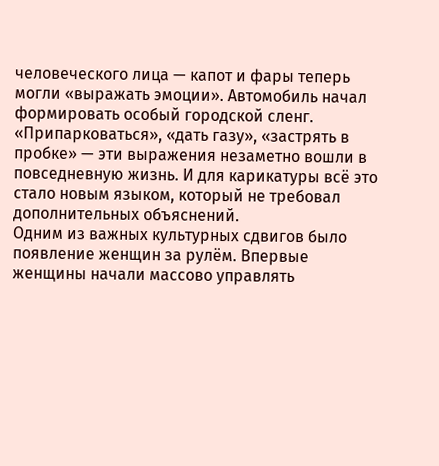человеческого лица — капот и фары теперь могли «выражать эмоции». Автомобиль начал формировать особый городской сленг. «Припарковаться», «дать газу», «застрять в пробке» — эти выражения незаметно вошли в повседневную жизнь. И для карикатуры всё это стало новым языком, который не требовал дополнительных объяснений.
Одним из важных культурных сдвигов было появление женщин за рулём. Впервые женщины начали массово управлять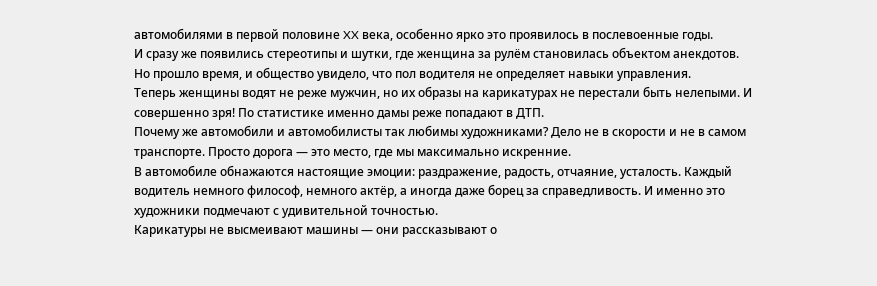автомобилями в первой половине XX века, особенно ярко это проявилось в послевоенные годы.
И сразу же появились стереотипы и шутки, где женщина за рулём становилась объектом анекдотов. Но прошло время, и общество увидело, что пол водителя не определяет навыки управления.
Теперь женщины водят не реже мужчин, но их образы на карикатурах не перестали быть нелепыми. И совершенно зря! По статистике именно дамы реже попадают в ДТП.
Почему же автомобили и автомобилисты так любимы художниками? Дело не в скорости и не в самом транспорте. Просто дорога — это место, где мы максимально искренние.
В автомобиле обнажаются настоящие эмоции: раздражение, радость, отчаяние, усталость. Каждый водитель немного философ, немного актёр, а иногда даже борец за справедливость. И именно это художники подмечают с удивительной точностью.
Карикатуры не высмеивают машины — они рассказывают о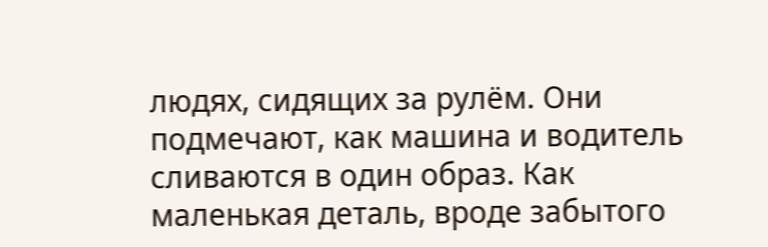людях, сидящих за рулём. Они подмечают, как машина и водитель сливаются в один образ. Как маленькая деталь, вроде забытого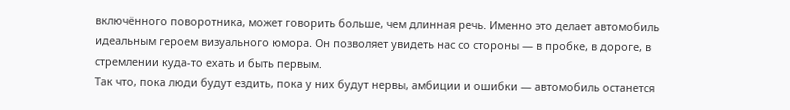включённого поворотника, может говорить больше, чем длинная речь. Именно это делает автомобиль идеальным героем визуального юмора. Он позволяет увидеть нас со стороны — в пробке, в дороге, в стремлении куда-то ехать и быть первым.
Так что, пока люди будут ездить, пока у них будут нервы, амбиции и ошибки — автомобиль останется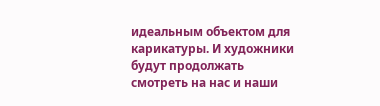идеальным объектом для карикатуры. И художники будут продолжать смотреть на нас и наши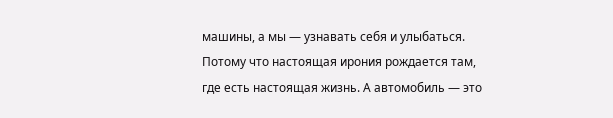машины, а мы — узнавать себя и улыбаться.
Потому что настоящая ирония рождается там, где есть настоящая жизнь. А автомобиль — это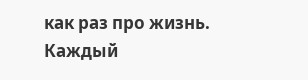как раз про жизнь. Каждый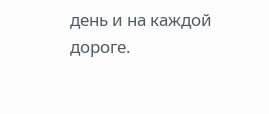день и на каждой дороге.